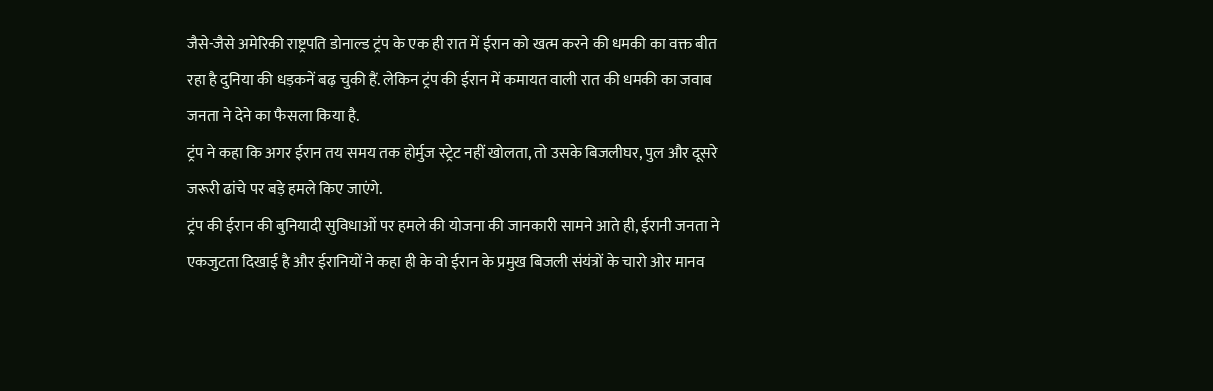जैसे-जैसे अमेरिकी राष्ट्रपति डोनाल्ड ट्रंप के एक ही रात में ईरान को खत्म करने की धमकी का वक्त बीत रहा है दुनिया की धड़कनें बढ़ चुकी हैं. लेकिन ट्रंप की ईरान में कमायत वाली रात की धमकी का जवाब जनता ने देने का फैसला किया है.
ट्रंप ने कहा कि अगर ईरान तय समय तक होर्मुज स्ट्रेट नहीं खोलता, तो उसके बिजलीघर, पुल और दूसरे जरूरी ढांचे पर बड़े हमले किए जाएंगे.
ट्रंप की ईरान की बुनियादी सुविधाओं पर हमले की योजना की जानकारी सामने आते ही, ईरानी जनता ने एकजुटता दिखाई है और ईरानियों ने कहा ही के वो ईरान के प्रमुख बिजली संयंत्रों के चारो ओर मानव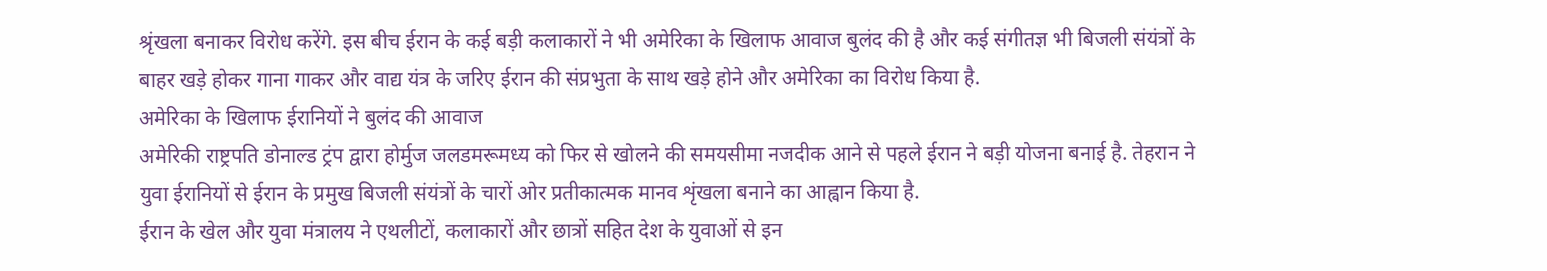श्रृंखला बनाकर विरोध करेंगे. इस बीच ईरान के कई बड़ी कलाकारों ने भी अमेरिका के खिलाफ आवाज बुलंद की है और कई संगीतज्ञ भी बिजली संयंत्रों के बाहर खड़े होकर गाना गाकर और वाद्य यंत्र के जरिए ईरान की संप्रभुता के साथ खड़े होने और अमेरिका का विरोध किया है.
अमेरिका के खिलाफ ईरानियों ने बुलंद की आवाज
अमेरिकी राष्ट्रपति डोनाल्ड ट्रंप द्वारा होर्मुज जलडमरूमध्य को फिर से खोलने की समयसीमा नजदीक आने से पहले ईरान ने बड़ी योजना बनाई है. तेहरान ने युवा ईरानियों से ईरान के प्रमुख बिजली संयंत्रों के चारों ओर प्रतीकात्मक मानव शृंखला बनाने का आह्वान किया है.
ईरान के खेल और युवा मंत्रालय ने एथलीटों, कलाकारों और छात्रों सहित देश के युवाओं से इन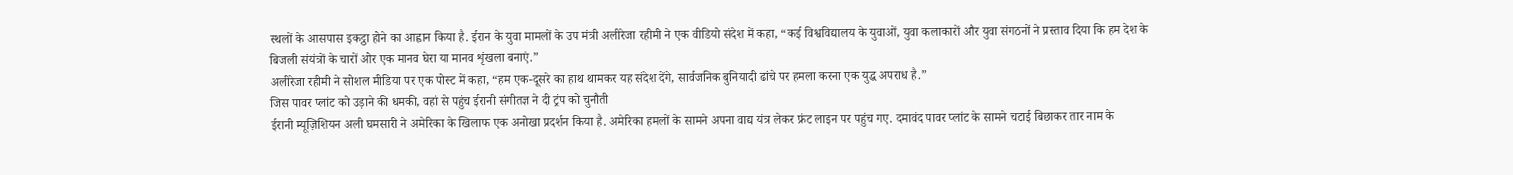स्थलों के आसपास इकट्ठा होने का आह्वान किया है. ईरान के युवा मामलों के उप मंत्री अलीरेजा रहीमी ने एक वीडियो संदेश में कहा, “कई विश्वविद्यालय के युवाओं, युवा कलाकारों और युवा संगठनों ने प्रस्ताव दिया कि हम देश के बिजली संयंत्रों के चारों ओर एक मानव घेरा या मानव शृंखला बनाएं.”
अलीरेजा रहीमी ने सोशल मीडिया पर एक पोस्ट में कहा, “हम एक-दूसरे का हाथ थामकर यह संदेश देंगे, सार्वजनिक बुनियादी ढांचे पर हमला करना एक युद्ध अपराध है.”
जिस पावर प्लांट को उड़ाने की धमकी, वहां से पहुंच ईरानी संगीतज्ञ ने दी ट्रंप को चुनौती
ईरानी म्यूज़िशियन अली घमसारी ने अमेरिका के खिलाफ एक अनोखा प्रदर्शन किया है. अमेरिका हमलों के सामने अपना वाद्य यंत्र लेकर फ्रंट लाइन पर पहुंच गए. दमावंद पावर प्लांट के सामने चटाई बिछाकर तार नाम के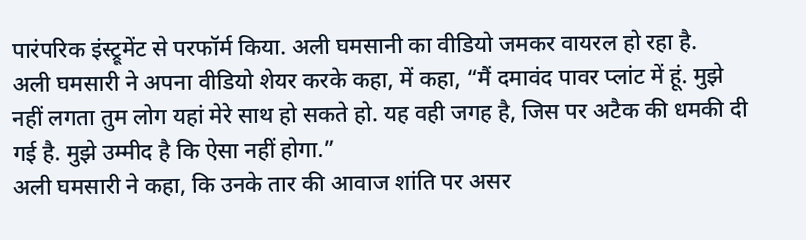पारंपरिक इंस्ट्रूमेंट से परफॉर्म किया. अली घमसानी का वीडियो जमकर वायरल हो रहा है.
अली घमसारी ने अपना वीडियो शेयर करके कहा, में कहा, “मैं दमावंद पावर प्लांट में हूं. मुझे नहीं लगता तुम लोग यहां मेरे साथ हो सकते हो. यह वही जगह है, जिस पर अटैक की धमकी दी गई है. मुझे उम्मीद है कि ऐसा नहीं होगा.”
अली घमसारी ने कहा, कि उनके तार की आवाज शांति पर असर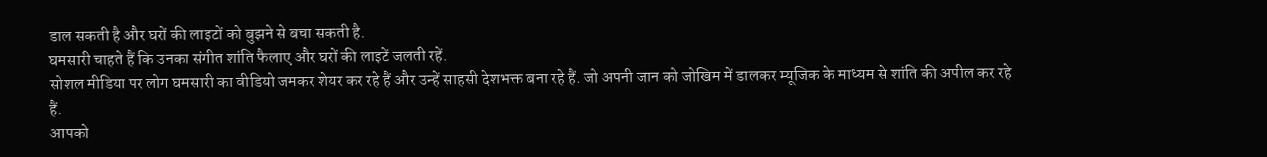डाल सकती है और घरों की लाइटों को बुझने से बचा सकती है.
घमसारी चाहते हैं कि उनका संगीत शांति फैलाए और घरों की लाइटें जलती रहें.
सोशल मीडिया पर लोग घमसारी का वीडियो जमकर शेयर कर रहे हैं और उन्हें साहसी देशभक्त बना रहे हैं. जो अपनी जान को जोखिम में डालकर म्यूजिक के माध्यम से शांति की अपील कर रहे हैं.
आपको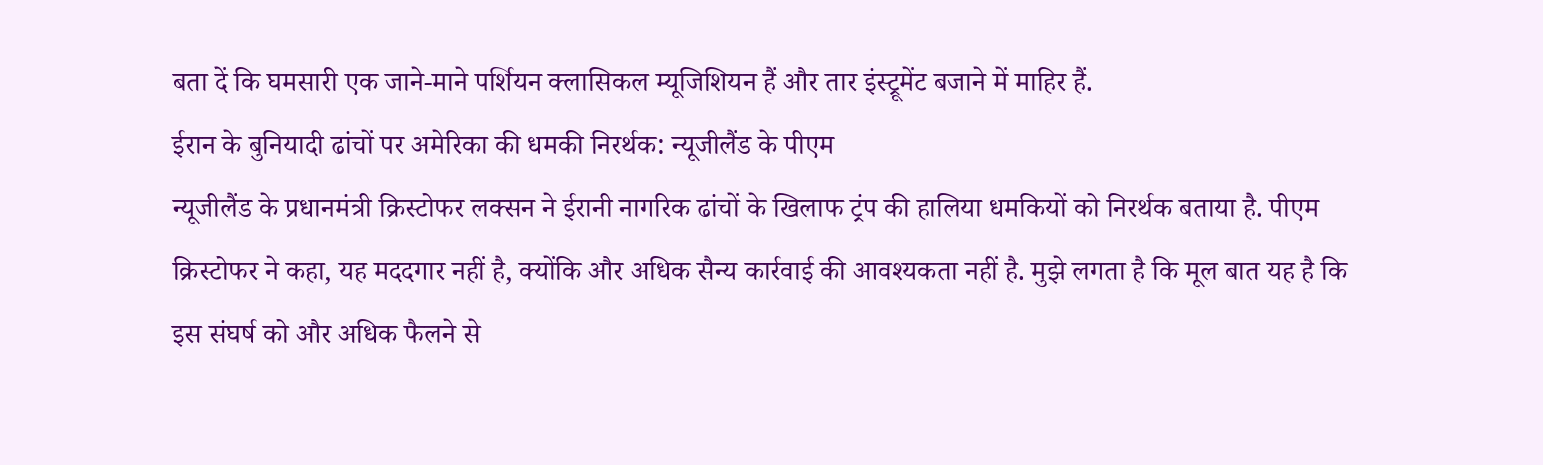बता दें कि घमसारी एक जाने-माने पर्शियन क्लासिकल म्यूजिशियन हैं और तार इंस्ट्रूमेंट बजाने में माहिर हैं.
ईरान के बुनियादी ढांचों पर अमेरिका की धमकी निरर्थक: न्यूजीलैंड के पीएम
न्यूजीलैंड के प्रधानमंत्री क्रिस्टोफर लक्सन ने ईरानी नागरिक ढांचों के खिलाफ ट्रंप की हालिया धमकियों को निरर्थक बताया है. पीएम क्रिस्टोफर ने कहा, यह मददगार नहीं है, क्योंकि और अधिक सैन्य कार्रवाई की आवश्यकता नहीं है. मुझे लगता है कि मूल बात यह है कि इस संघर्ष को और अधिक फैलने से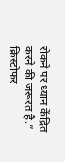रोकने पर ध्यान केंद्रित करने की जरूरत है.”
क्रिस्टोफर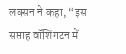लक्सन ने कहा, “इस सप्ताह वॉशिंगटन में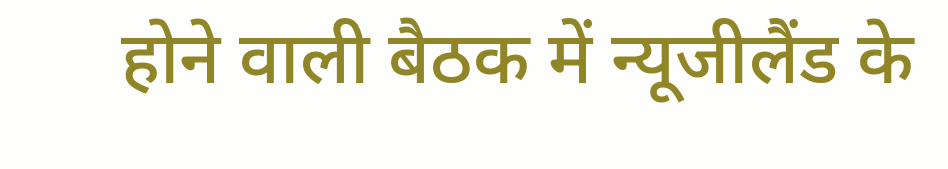होने वाली बैठक में न्यूजीलैंड के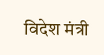विदेश मंत्री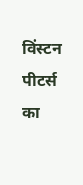विंस्टन पीटर्स का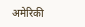अमेरिकी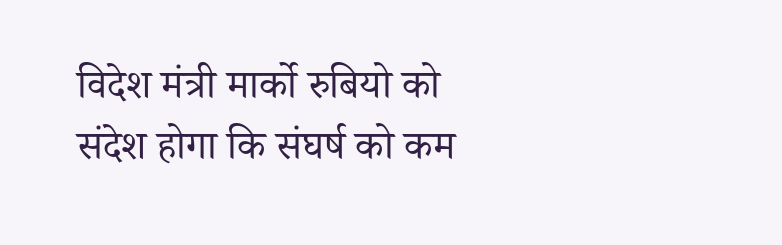विदेश मंत्री मार्को रुबियो को संदेश होगा कि संघर्ष को कम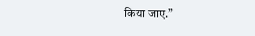किया जाए.”